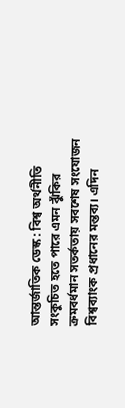আন্তর্জাতিক ডেস্ক : বিশ্ব অর্থনীতি সংকুচিত হতে পারে এমন ঝুঁকির ক্রমবর্ধমান সতর্কতায় সবশেষ সংযোজন বিশ্বব্যাংক প্রধানের মন্তব্য। এদিন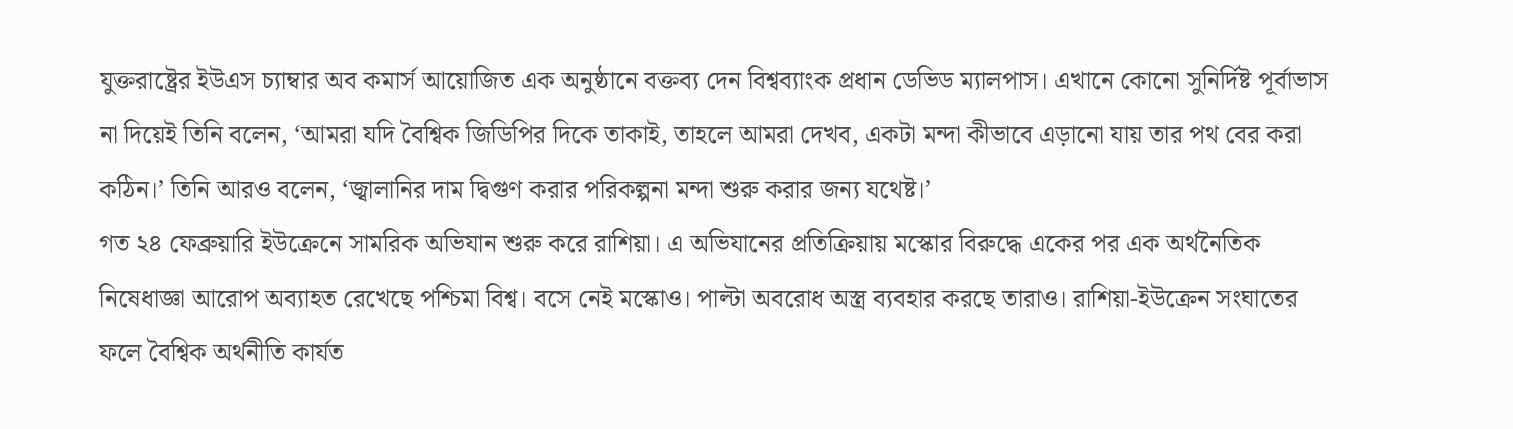যুক্তরাষ্ট্রের ইউএস চ্যাম্বার অব কমার্স আয়োজিত এক অনুষ্ঠানে বক্তব্য দেন বিশ্বব্যাংক প্রধান ডেভিড ম্যালপাস। এখানে কোনো সুনির্দিষ্ট পূর্বাভাস না দিয়েই তিনি বলেন, ‘আমরা যদি বৈশ্বিক জিডিপির দিকে তাকাই, তাহলে আমরা দেখব, একটা মন্দা কীভাবে এড়ানো যায় তার পথ বের করা কঠিন।’ তিনি আরও বলেন, ‘জ্বালানির দাম দ্বিগুণ করার পরিকল্পনা মন্দা শুরু করার জন্য যথেষ্ট।’
গত ২৪ ফেব্রুয়ারি ইউক্রেনে সামরিক অভিযান শুরু করে রাশিয়া। এ অভিযানের প্রতিক্রিয়ায় মস্কোর বিরুদ্ধে একের পর এক অর্থনৈতিক নিষেধাজ্ঞা আরোপ অব্যাহত রেখেছে পশ্চিমা বিশ্ব। বসে নেই মস্কোও। পাল্টা অবরোধ অস্ত্র ব্যবহার করছে তারাও। রাশিয়া-ইউক্রেন সংঘাতের ফলে বৈশ্বিক অর্থনীতি কার্যত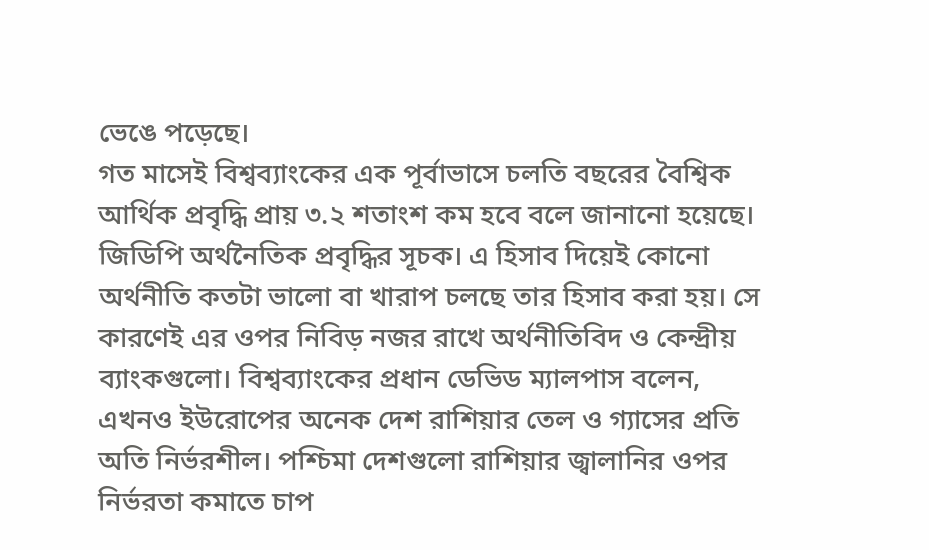ভেঙে পড়েছে।
গত মাসেই বিশ্বব্যাংকের এক পূর্বাভাসে চলতি বছরের বৈশ্বিক আর্থিক প্রবৃদ্ধি প্রায় ৩.২ শতাংশ কম হবে বলে জানানো হয়েছে। জিডিপি অর্থনৈতিক প্রবৃদ্ধির সূচক। এ হিসাব দিয়েই কোনো অর্থনীতি কতটা ভালো বা খারাপ চলছে তার হিসাব করা হয়। সে কারণেই এর ওপর নিবিড় নজর রাখে অর্থনীতিবিদ ও কেন্দ্রীয় ব্যাংকগুলো। বিশ্বব্যাংকের প্রধান ডেভিড ম্যালপাস বলেন, এখনও ইউরোপের অনেক দেশ রাশিয়ার তেল ও গ্যাসের প্রতি অতি নির্ভরশীল। পশ্চিমা দেশগুলো রাশিয়ার জ্বালানির ওপর নির্ভরতা কমাতে চাপ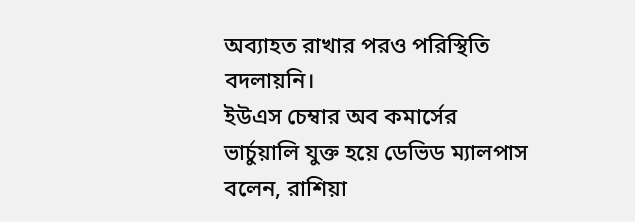অব্যাহত রাখার পরও পরিস্থিতি বদলায়নি।
ইউএস চেম্বার অব কমার্সের ভার্চুয়ালি যুক্ত হয়ে ডেভিড ম্যালপাস বলেন, রাশিয়া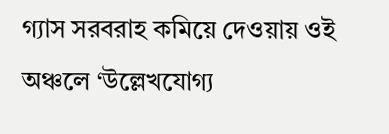গ্যাস সরবরাহ কমিয়ে দেওয়ায় ওই অঞ্চলে ‘উল্লেখযোগ্য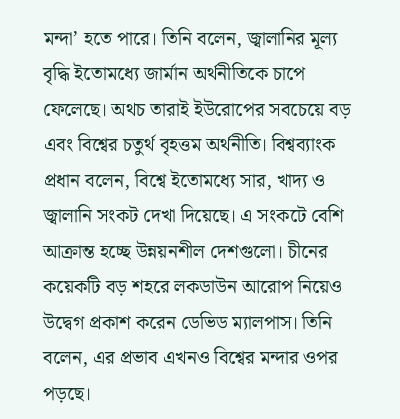মন্দা’ হতে পারে। তিনি বলেন, জ্বালানির মূল্য বৃদ্ধি ইতোমধ্যে জার্মান অর্থনীতিকে চাপে ফেলেছে। অথচ তারাই ইউরোপের সবচেয়ে বড় এবং বিশ্বের চতুর্থ বৃহত্তম অর্থনীতি। বিশ্বব্যাংক প্রধান বলেন, বিশ্বে ইতোমধ্যে সার, খাদ্য ও জ্বালানি সংকট দেখা দিয়েছে। এ সংকটে বেশি আক্রান্ত হচ্ছে উন্নয়নশীল দেশগুলো। চীনের কয়েকটি বড় শহরে লকডাউন আরোপ নিয়েও উদ্বেগ প্রকাশ করেন ডেভিড ম্যালপাস। তিনি বলেন, এর প্রভাব এখনও বিশ্বের মন্দার ওপর পড়ছে।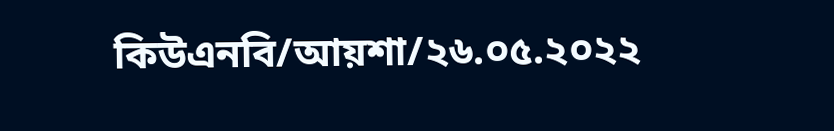কিউএনবি/আয়শা/২৬.০৫.২০২২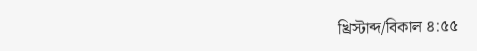খ্রিস্টাব্দ/বিকাল ৪:৫৫